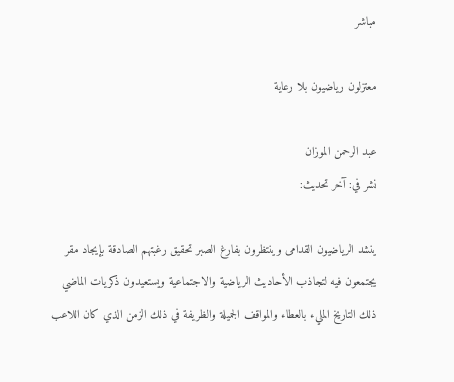مباشر

معتزلون رياضيون بلا رعاية

عبد الرحمن الموزان
نشر في: آخر تحديث:

ينشد الرياضيون القدامى وينتظرون بفارغ الصبر تحقيق رغبتهم الصادقة بإيجاد مقر يجتمعون فيه لتجاذب الأحاديث الرياضية والاجتماعية ويستعيدون ذكريات الماضي ذلك التاريخ المليء بالعطاء والمواقف الجميلة والظريفة في ذلك الزمن الذي كان اللاعب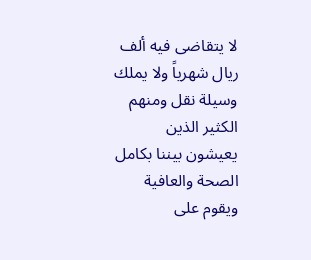لا يتقاضى فيه ألف ريال شهرياً ولا يملك وسيلة نقل ومنهم الكثير الذين يعيشون بيننا بكامل الصحة والعافية ويقوم على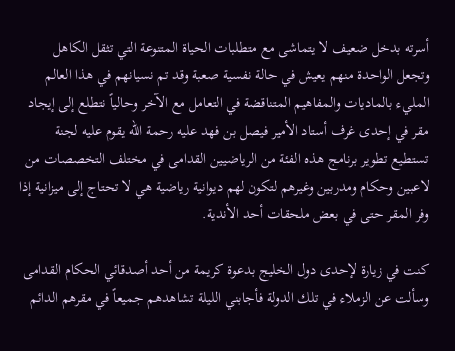أسرته بدخل ضعيف لا يتماشى مع متطلبات الحياة المتنوعة التي تثقل الكاهل وتجعل الواحدة منهم يعيش في حالة نفسية صعبة وقد تم نسيانهم في هذا العالم المليء بالماديات والمفاهيم المتناقضة في التعامل مع الآخر وحالياً نتطلع إلى إيجاد مقر في إحدى غرف أستاد الأمير فيصل بن فهد عليه رحمة الله يقوم عليه لجنة تستطيع تطوير برنامج هذه الفئة من الرياضيين القدامى في مختلف التخصصات من لاعبين وحكام ومدربين وغيرهم لتكون لهم ديوانية رياضية هي لا تحتاج إلى ميزانية إذا وفر المقر حتى في بعض ملحقات أحد الأندية.

كنت في زيارة لإحدى دول الخليج بدعوة كريمة من أحد أصدقائي الحكام القدامى وسألت عن الزملاء في تلك الدولة فأجابني الليلة تشاهدهم جميعاً في مقرهم الدائم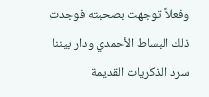وفعلاً توجهت بصحبته فوجدت ذلك البساط الأحمدي ودار بيننا سرد الذكريات القديمة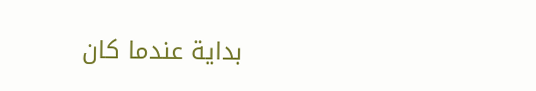بداية عندما كان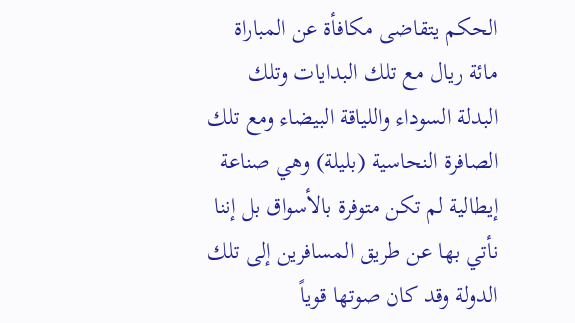الحكم يتقاضى مكافأة عن المباراة مائة ريال مع تلك البدايات وتلك البدلة السوداء واللياقة البيضاء ومع تلك الصافرة النحاسية (بليلة) وهي صناعة إيطالية لم تكن متوفرة بالأسواق بل إننا نأتي بها عن طريق المسافرين إلى تلك الدولة وقد كان صوتها قوياً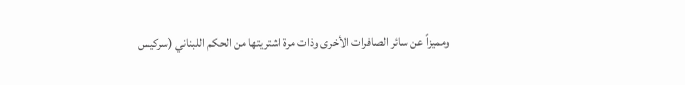ومميزاً عن سائر الصافرات الأخرى وذات مرة اشتريتها من الحكم اللبناني (سركيس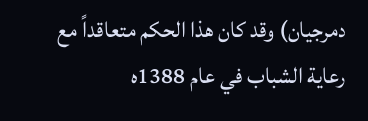دمرجيان) وقد كان هذا الحكم متعاقداً مع رعاية الشباب في عام 1388ه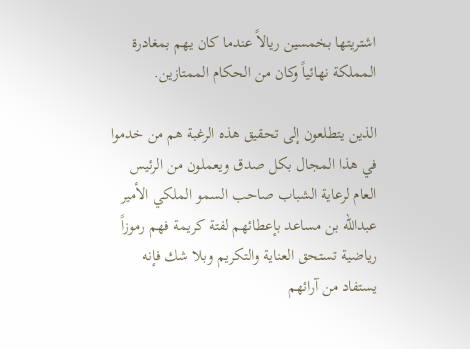اشتريتها بخمسين ريالاً عندما كان يهم بمغادرة المملكة نهائياً وكان من الحكام الممتازين.

الذين يتطلعون إلى تحقيق هذه الرغبة هم من خدموا في هذا المجال بكل صدق ويعملون من الرئيس العام لرعاية الشباب صاحب السمو الملكي الأمير عبدالله بن مساعد بإعطائهم لفتة كريمة فهم رموزاً رياضية تستحق العناية والتكريم وبلا شك فإنه يستفاد من آرائهم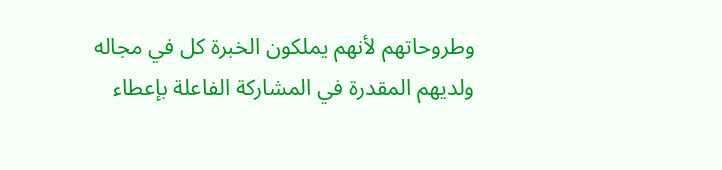وطروحاتهم لأنهم يملكون الخبرة كل في مجاله ولديهم المقدرة في المشاركة الفاعلة بإعطاء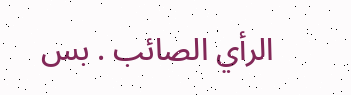الرأي الصائب . بس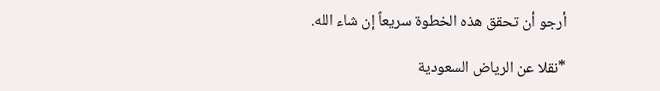أرجو أن تحقق هذه الخطوة سريعاً إن شاء الله.

*نقلا عن الرياض السعودية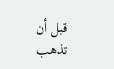قبل أن تذهب